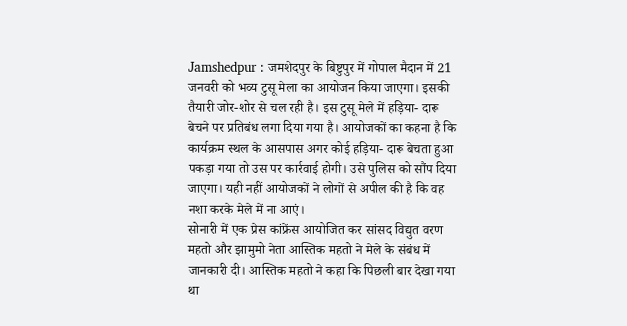Jamshedpur : जमशेदपुर के बिष्टुपुर में गोपाल मैदान में 21 जनवरी को भव्य टुसू मेला का आयोजन किया जाएगा। इसकी तैयारी जोर-शोर से चल रही है। इस टुसू मेले में हड़िया- दारू बेचने पर प्रतिबंध लगा दिया गया है। आयोजकों का कहना है कि कार्यक्रम स्थल के आसपास अगर कोई हड़िया- दारू बेचता हुआ पकड़ा गया तो उस पर कार्रवाई होगी। उसे पुलिस को सौंप दिया जाएगा। यही नहीं आयोजकों ने लोगों से अपील की है कि वह नशा करके मेले में ना आएं।
सोनारी में एक प्रेस कांफ्रेंस आयोजित कर सांसद विद्युत वरण महतो और झामुमो नेता आस्तिक महतो ने मेले के संबंध में जानकारी दी। आस्तिक महतो ने कहा कि पिछली बार देखा गया था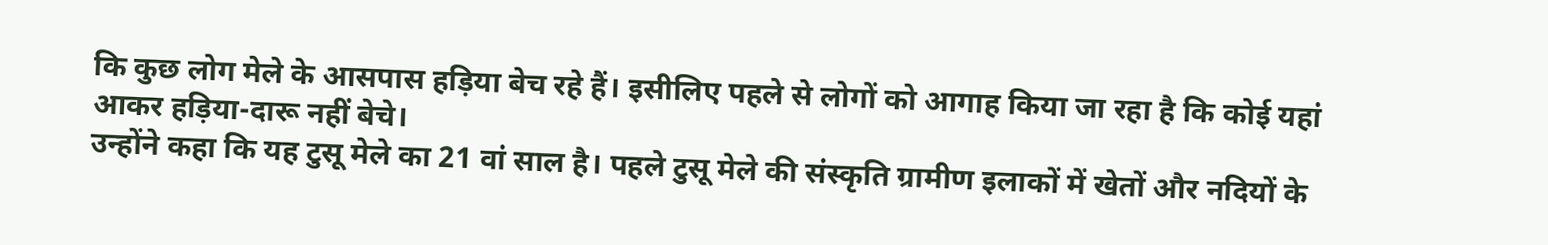कि कुछ लोग मेले के आसपास हड़िया बेच रहे हैं। इसीलिए पहले से लोगों को आगाह किया जा रहा है कि कोई यहां आकर हड़िया-दारू नहीं बेचे।
उन्होंने कहा कि यह टुसू मेले का 21 वां साल है। पहले टुसू मेले की संस्कृति ग्रामीण इलाकों में खेतों और नदियों के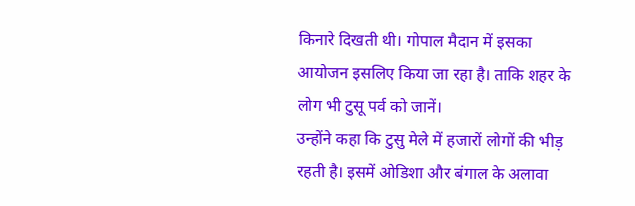किनारे दिखती थी। गोपाल मैदान में इसका आयोजन इसलिए किया जा रहा है। ताकि शहर के लोग भी टुसू पर्व को जानें।
उन्होंने कहा कि टुसु मेले में हजारों लोगों की भीड़ रहती है। इसमें ओडिशा और बंगाल के अलावा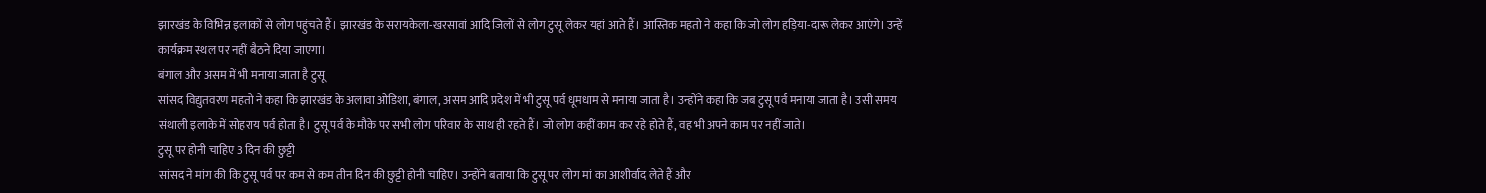झारखंड के विभिन्न इलाकों से लोग पहुंचते हैं। झारखंड के सरायकेला-खरसावां आदि जिलों से लोग टुसू लेकर यहां आते हैं। आस्तिक महतो ने कहा कि जो लोग हड़िया-दारू लेकर आएंगे। उन्हें कार्यक्रम स्थल पर नहीं बैठने दिया जाएगा।
बंगाल और असम में भी मनाया जाता है टुसू
सांसद विद्युतवरण महतो ने कहा कि झारखंड के अलावा ओडिशा, बंगाल, असम आदि प्रदेश में भी टुसू पर्व धूमधाम से मनाया जाता है। उन्होंने कहा कि जब टुसू पर्व मनाया जाता है। उसी समय संथाली इलाके में सोहराय पर्व होता है। टुसू पर्व के मौके पर सभी लोग परिवार के साथ ही रहते हैं। जो लोग कहीं काम कर रहे होते हैं, वह भी अपने काम पर नहीं जाते।
टुसू पर होनी चाहिए 3 दिन की छुट्टी
सांसद ने मांग की कि टुसू पर्व पर कम से कम तीन दिन की छुट्टी होनी चाहिए। उन्होंने बताया कि टुसू पर लोग मां का आशीर्वाद लेते हैं और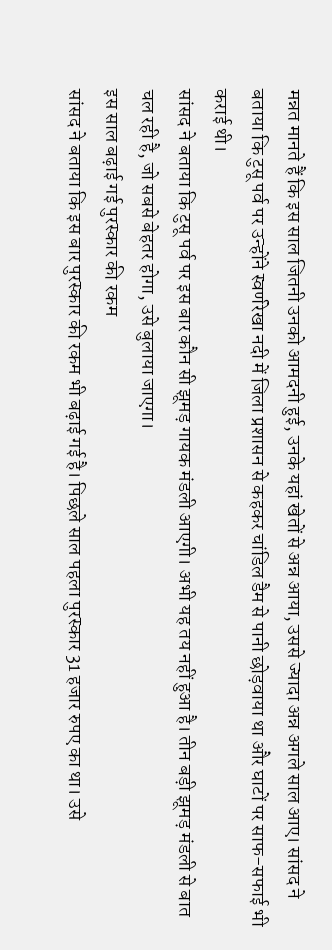मन्नत मानते हैं कि इस साल जितनी उनको आमदनी हुई, उनके यहां खेतों से अन्न आया, उससे ज्यादा अन्न अगले साल आए। सांसद ने बताया कि टुसू पर्व पर उन्होंने स्वर्णरेखा नदी में जिला प्रशासन से कहकर चांडिल डैम से पानी छोड़वाया था और घाटों पर साफ-सफाई भी कराई थी।
सांसद ने बताया कि टुसू पर्व पर इस बार कौन सी झूमड़ गायक मंडली आएगी। अभी यह तय नहीं हुआ है। तीन बड़ी झूमड़ मंडली से बात चल रही है, जो सबसे बेहतर होगा, उसे बुलाया जाएगा।
इस साल बढ़ाई गई पुरस्कार की रकम
सांसद ने बताया कि इस बार पुरस्कार की रकम भी बढ़ाई गई है। पिछले साल पहला पुरस्कार 31 हजार रुपए का था। उसे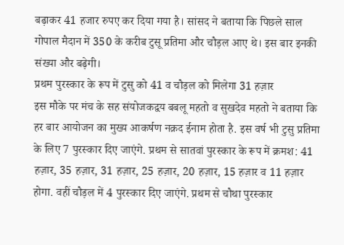बढ़ाकर 41 हजार रुपए कर दिया गया है। सांसद ने बताया कि पिछले साल गोपाल मैदान में 350 के करीब टुसू प्रतिमा और चौड़ल आए थे। इस बार इनकी संख्या और बढ़ेगी।
प्रथम पुरस्कार के रूप में टुसु को 41 व चौड़ल को मिलेगा 31 हज़ार
इस मौके पर मंच के सह संयोजकद्वय बबलू महतो व सुखदेव महतो ने बताया कि हर बार आयोजन का मुख्य आकर्षण नक़द ईनाम होता है. इस वर्ष भी टुसु प्रतिमा के लिए 7 पुरस्कार दिए जाएंगे. प्रथम से सातवां पुरस्कार के रूप में क्रमश: 41 हज़ार, 35 हज़ार, 31 हज़ार, 25 हज़ार, 20 हज़ार, 15 हज़ार व 11 हज़ार होगा. वहीं चौड़ल में 4 पुरस्कार दिए जाएंगे. प्रथम से चौथा पुरस्कार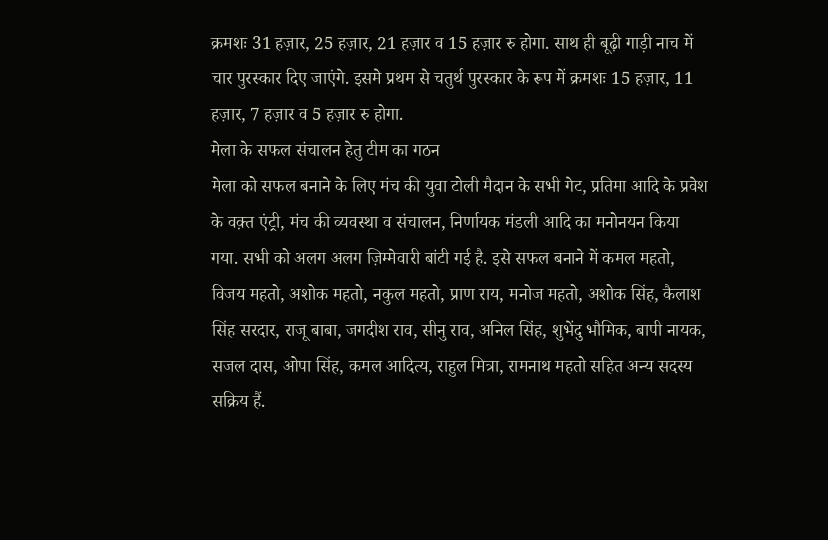क्रमशः 31 हज़ार, 25 हज़ार, 21 हज़ार व 15 हज़ार रु होगा. साथ ही बूढ़ी गाड़ी नाच में चार पुरस्कार दिए जाएंगे. इसमे प्रथम से चतुर्थ पुरस्कार के रूप में क्रमशः 15 हज़ार, 11 हज़ार, 7 हज़ार व 5 हज़ार रु होगा.
मेला के सफल संचालन हेतु टीम का गठन
मेला को सफल बनाने के लिए मंच की युवा टोली मैदान के सभी गेट, प्रतिमा आदि के प्रवेश के वक़्त एंट्री, मंच की व्यवस्था व संचालन, निर्णायक मंडली आदि का मनोनयन किया गया. सभी को अलग अलग ज़िम्मेवारी बांटी गई है. इसे सफल बनाने में कमल महतो, विजय महतो, अशोक महतो, नकुल महतो, प्राण राय, मनोज महतो, अशोक सिंह, कैलाश सिंह सरदार, राजू बाबा, जगदीश राव, सीनु राव, अनिल सिंह, शुभेंदु भौमिक, बापी नायक, सजल दास, ओपा सिंह, कमल आदित्य, राहुल मित्रा, रामनाथ महतो सहित अन्य सदस्य सक्रिय हैं.